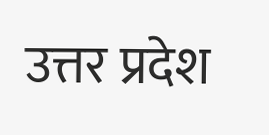उत्तर प्रदेश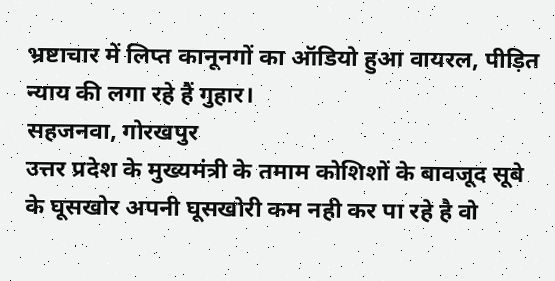भ्रष्टाचार में लिप्त कानूनगों का ऑडियो हुआ वायरल, पीड़ित न्याय की लगा रहे हैं गुहार।
सहजनवा, गोरखपुर
उत्तर प्रदेश के मुख्यमंत्री के तमाम कोशिशों के बावजूद सूबे के घूसखोर अपनी घूसखोरी कम नही कर पा रहे है वो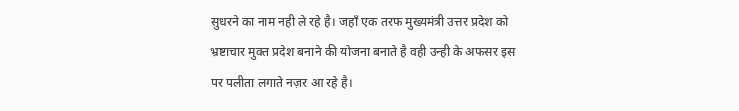सुधरने का नाम नही ले रहे है। जहाँ एक तरफ मुख्यमंत्री उत्तर प्रदेश को भ्रष्टाचार मुक्त प्रदेश बनाने की योजना बनाते है वही उन्ही के अफसर इस पर पलीता लगाते नज़र आ रहे है।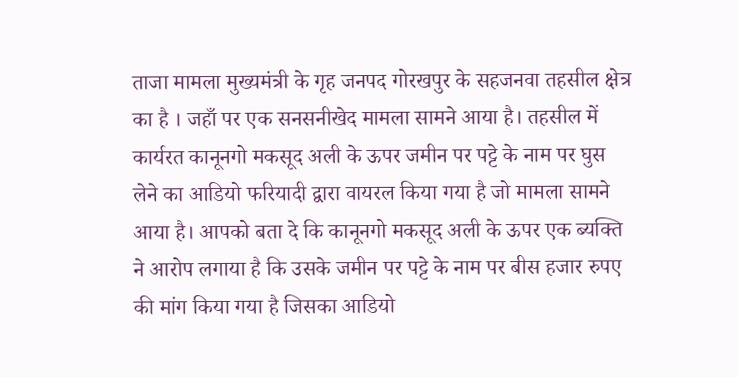ताजा मामला मुख्यमंत्री के गृह जनपद गोरखपुर के सहजनवा तहसील क्षेत्र का है । जहाँ पर एक सनसनीखेद मामला सामने आया है। तहसील में कार्यरत कानूनगो मकसूद अली के ऊपर जमीन पर पट्टे के नाम पर घुस लेने का आडियो फरियादी द्वारा वायरल किया गया है जो मामला सामने आया है। आपको बता दे कि कानूनगो मकसूद अली के ऊपर एक ब्यक्ति ने आरोप लगाया है कि उसके जमीन पर पट्टे के नाम पर बीस हजार रुपए की मांग किया गया है जिसका आडियो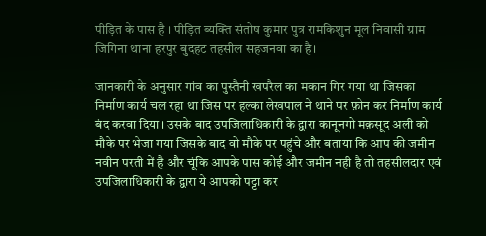पीड़ित के पास है । पीड़ित ब्यक्ति संतोष कुमार पुत्र रामकिशुन मूल निवासी ग्राम जिगिना थाना हरपुर बुदहट तहसील सहजनवा का है।

जानकारी के अनुसार गांव का पुस्तैनी खपरैल का मकान गिर गया था जिसका निर्माण कार्य चल रहा था जिस पर हल्का लेखपाल ने थाने पर फ़ोन कर निर्माण कार्य बंद करवा दिया। उसके बाद उपजिलाधिकारी के द्वारा कानूनगो मक़सूद अली को मौके पर भेजा गया जिसके बाद वो मौके पर पहुंचे और बताया कि आप की जमीन नवीन परती में है और चूंकि आपके पास कोई और जमीन नही है तो तहसीलदार एवं उपजिलाधिकारी के द्वारा ये आपको पट्टा कर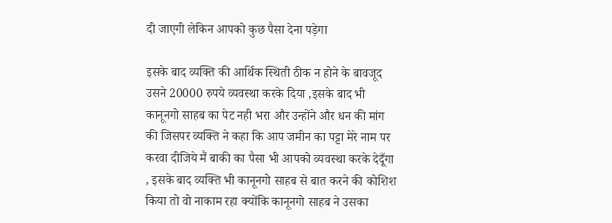दी जाएगी लेकिन आपको कुछ पैसा देना पड़ेगा

इसके बाद व्यक्ति की आर्थिक स्थिती ठीक न होने के बावजूद उसने 20000 रुपये व्यवस्था करके दिया ,इसके बाद भी कानूनगो साहब का पेट नही भरा और उन्होंने और धन की मांग की जिसपर व्यक्ति ने कहा कि आप जमीन का पट्टा मेरे नाम पर करवा दीजिये मैं बाकी का पैसा भी आपको व्यवस्था करके देदूँगा , इसके बाद व्यक्ति भी कानूनगो साहब से बात करने की कोशिश किया तो वो नाकाम रहा क्योंकि कानूनगो साहब ने उसका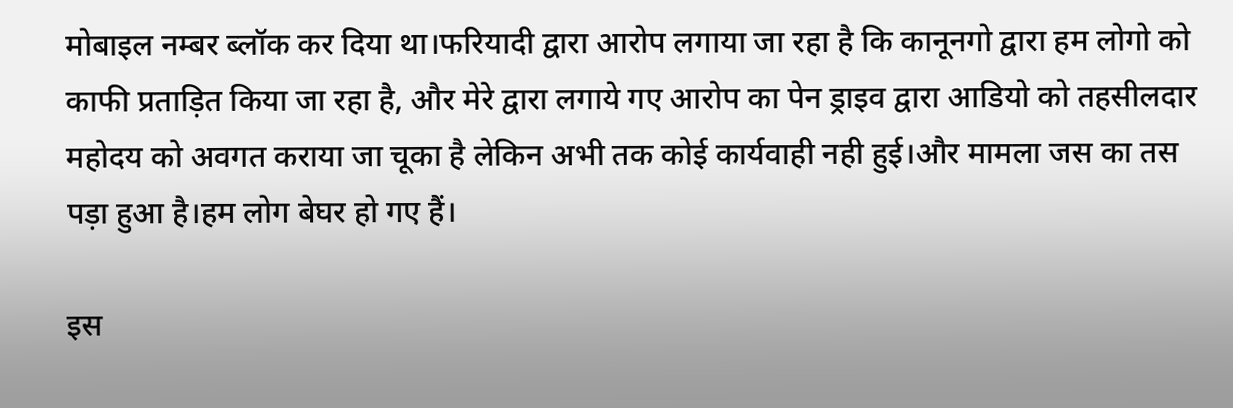मोबाइल नम्बर ब्लॉक कर दिया था।फरियादी द्वारा आरोप लगाया जा रहा है कि कानूनगो द्वारा हम लोगो को काफी प्रताड़ित किया जा रहा है, और मेरे द्वारा लगाये गए आरोप का पेन ड्राइव द्वारा आडियो को तहसीलदार महोदय को अवगत कराया जा चूका है लेकिन अभी तक कोई कार्यवाही नही हुई।और मामला जस का तस पड़ा हुआ है।हम लोग बेघर हो गए हैं।

इस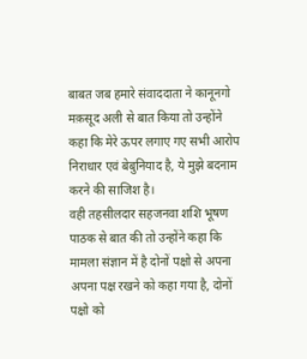बाबत जब हमारे संवाददाता ने कानूनगो मक़सूद अली से बात किया तो उन्होंने कहा कि मेरे ऊपर लगाए गए सभी आरोप निराधार एवं बेबुनियाद है, ये मुझे बदनाम करने की साजिश है।
वही तहसीलदार सहजनवा शशि भूषण पाठक से बात की तो उन्होंने कहा कि मामला संज्ञान में है दोनों पक्षो से अपना अपना पक्ष रखने को कहा गया है, दोनों पक्षो को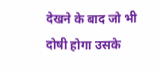देखने के बाद जो भी दोषी होगा उसके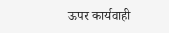ऊपर कार्यवाही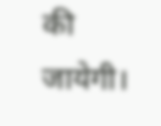की जायेगी।